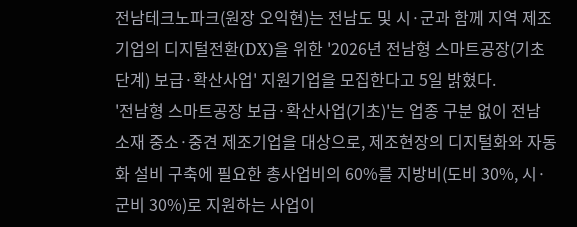전남테크노파크(원장 오익현)는 전남도 및 시·군과 함께 지역 제조기업의 디지털전환(DX)을 위한 '2026년 전남형 스마트공장(기초단계) 보급·확산사업' 지원기업을 모집한다고 5일 밝혔다.
'전남형 스마트공장 보급·확산사업(기초)'는 업종 구분 없이 전남 소재 중소·중견 제조기업을 대상으로, 제조현장의 디지털화와 자동화 설비 구축에 필요한 총사업비의 60%를 지방비(도비 30%, 시·군비 30%)로 지원하는 사업이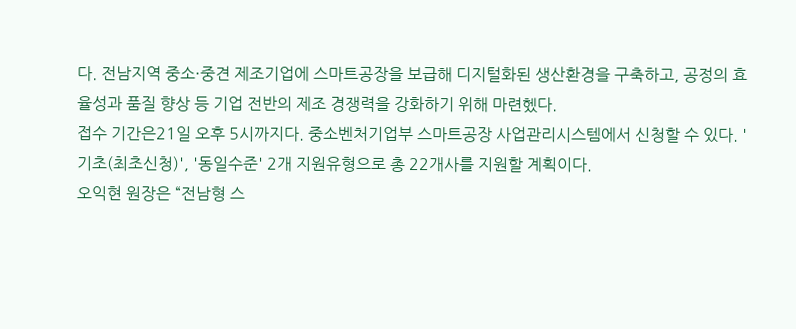다. 전남지역 중소·중견 제조기업에 스마트공장을 보급해 디지털화된 생산환경을 구축하고, 공정의 효율성과 품질 향상 등 기업 전반의 제조 경쟁력을 강화하기 위해 마련헸다.
접수 기간은21일 오후 5시까지다. 중소벤처기업부 스마트공장 사업관리시스템에서 신청할 수 있다. '기초(최초신청)', '동일수준' 2개 지원유형으로 총 22개사를 지원할 계획이다.
오익현 원장은 “전남형 스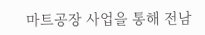마트공장 사업을 통해 전남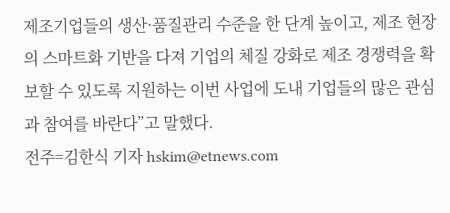제조기업들의 생산·품질관리 수준을 한 단계 높이고, 제조 현장의 스마트화 기반을 다져 기업의 체질 강화로 제조 경쟁력을 확보할 수 있도록 지원하는 이번 사업에 도내 기업들의 많은 관심과 참여를 바란다”고 말했다.
전주=김한식 기자 hskim@etnews.com